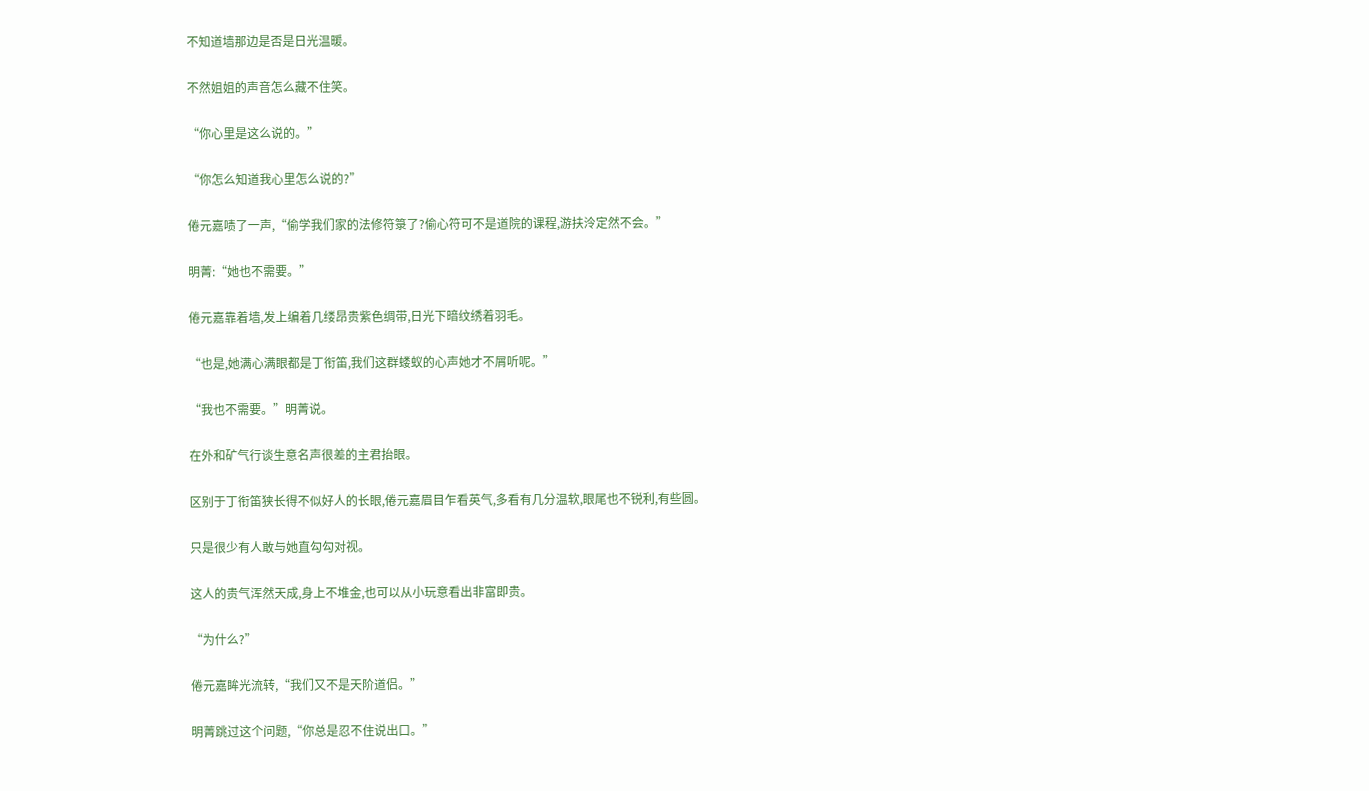不知道墙那边是否是日光温暖。

不然姐姐的声音怎么藏不住笑。

“你心里是这么说的。”

“你怎么知道我心里怎么说的?”

倦元嘉啧了一声,“偷学我们家的法修符箓了?偷心符可不是道院的课程,游扶泠定然不会。”

明菁:“她也不需要。”

倦元嘉靠着墙,发上编着几缕昂贵紫色绸带,日光下暗纹绣着羽毛。

“也是,她满心满眼都是丁衔笛,我们这群蝼蚁的心声她才不屑听呢。”

“我也不需要。”明菁说。

在外和矿气行谈生意名声很差的主君抬眼。

区别于丁衔笛狭长得不似好人的长眼,倦元嘉眉目乍看英气,多看有几分温软,眼尾也不锐利,有些圆。

只是很少有人敢与她直勾勾对视。

这人的贵气浑然天成,身上不堆金,也可以从小玩意看出非富即贵。

“为什么?”

倦元嘉眸光流转,“我们又不是天阶道侣。”

明菁跳过这个问题,“你总是忍不住说出口。”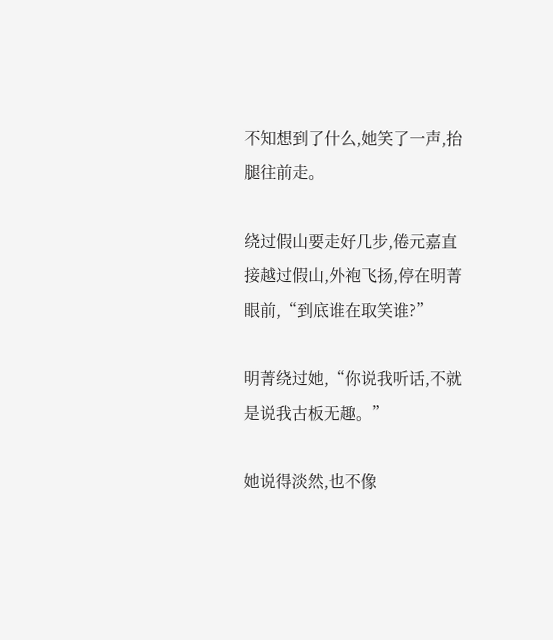不知想到了什么,她笑了一声,抬腿往前走。

绕过假山要走好几步,倦元嘉直接越过假山,外袍飞扬,停在明菁眼前,“到底谁在取笑谁?”

明菁绕过她,“你说我听话,不就是说我古板无趣。”

她说得淡然,也不像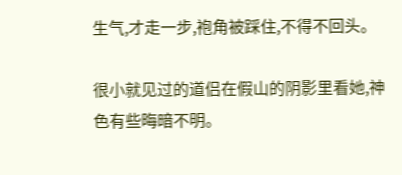生气,才走一步,袍角被踩住,不得不回头。

很小就见过的道侣在假山的阴影里看她,神色有些晦暗不明。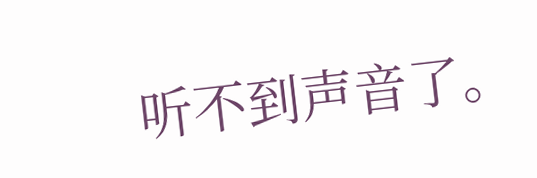听不到声音了。